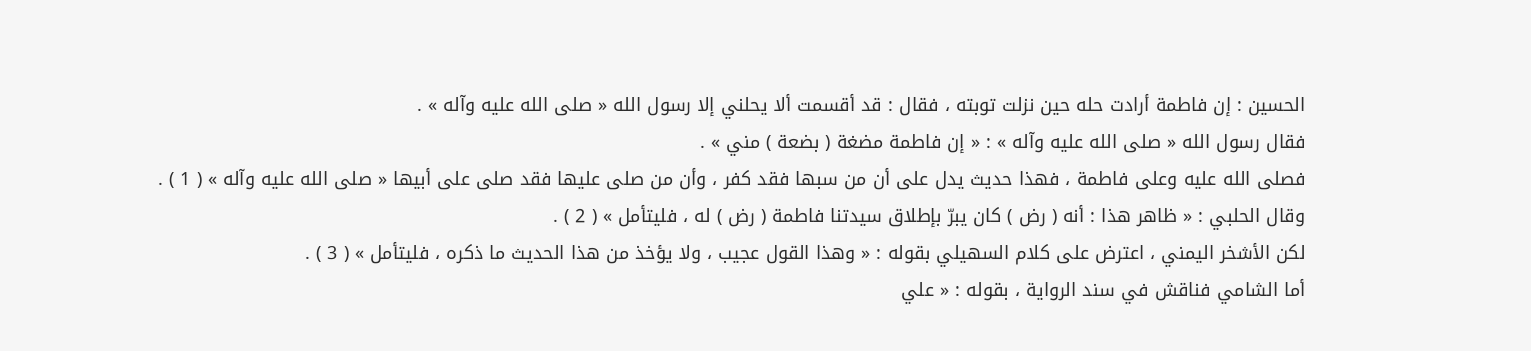الحسين : إن فاطمة أرادت حله حين نزلت توبته ، فقال : قد أقسمت ألا يحلني إلا رسول الله « صلى الله عليه وآله » .
فقال رسول الله « صلى الله عليه وآله » : « إن فاطمة مضغة ( بضعة ) مني » .
فصلى الله عليه وعلى فاطمة ، فهذا حديث يدل على أن من سبها فقد كفر ، وأن من صلى عليها فقد صلى على أبيها « صلى الله عليه وآله » ( 1 ) .
وقال الحلبي : « ظاهر هذا : أنه ( رض ) كان يبرّ بإطلاق سيدتنا فاطمة ( رض ) له ، فليتأمل » ( 2 ) .
لكن الأشخر اليمني ، اعترض على كلام السهيلي بقوله : « وهذا القول عجيب ، ولا يؤخذ من هذا الحديث ما ذكره ، فليتأمل » ( 3 ) .
أما الشامي فناقش في سند الرواية ، بقوله : « علي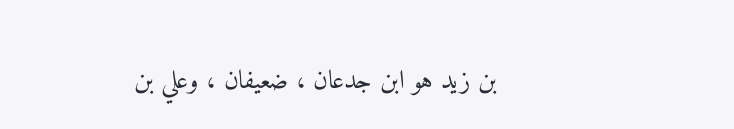بن زيد هو ابن جدعان ، ضعيفان ، وعلي بن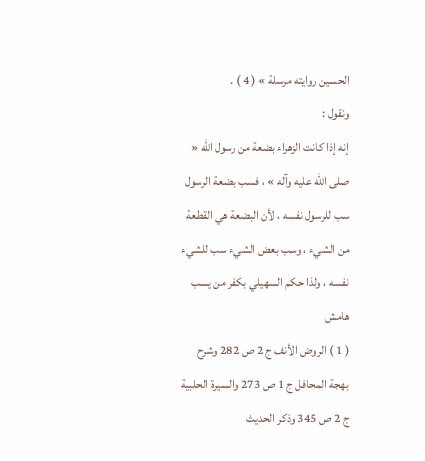الحسين روايته مرسلة » ( 4 ) .
ونقول :
إنه إذا كانت الزهراء بضعة من رسول الله « صلى الله عليه وآله » ، فسب بضعة الرسول سب للرسول نفسه ، لأن البضعة هي القطعة من الشيء ، وسب بعض الشيء سب للشيء نفسه ، ولذا حكم السهيلي بكفر من يسب
هامش
( 1 ) الروض الأنف ج 2 ص 282 وشرح بهجة المحافل ج 1 ص 273 والسيرة الحلبية ج 2 ص 345 وذكر الحديث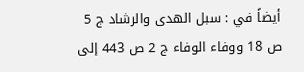أيضاً في : سبل الهدى والرشاد ج 5 ص 18 ووفاء الوفاء ج 2 ص 443 إلى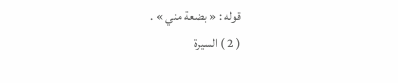قوله : « بضعة مني » .
( 2 ) السيرة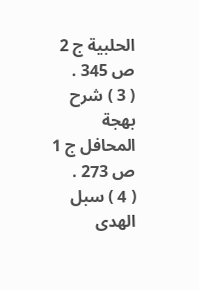الحلبية ج 2 ص 345 .
( 3 ) شرح بهجة المحافل ج 1 ص 273 .
( 4 ) سبل الهدى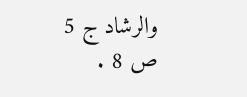والرشاد ج 5 ص 8 .